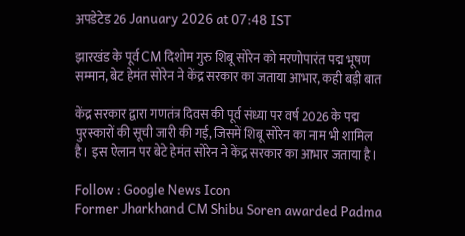अपडेटेड 26 January 2026 at 07:48 IST

झारखंड के पूर्व CM दिशोम गुरु शिबू सोरेन को मरणोपारंत पद्म भूषण सम्मान, बेट हेमंत सोरेन ने केंद्र सरकार का जताया आभार, कही बड़ी बात

केंद्र सरकार द्वारा गणतंत्र दिवस की पूर्व संध्या पर वर्ष 2026 के पद्म पुरस्कारों की सूची जारी की गई, जिसमें शिबू सोरेन का नाम भी शामिल है। इस ऐलान पर बेटे हेमंत सोरेन ने केंद्र सरकार का आभार जताया है।

Follow : Google News Icon
Former Jharkhand CM Shibu Soren awarded Padma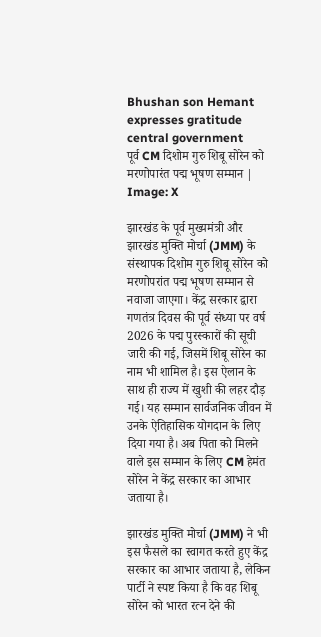Bhushan son Hemant expresses gratitude central government
पूर्व CM दिशोम गुरु शिबू सोरेन को मरणोपारंत पद्म भूषण सम्मान | Image: X

झारखंड के पूर्व मुख्यमंत्री और झारखंड मुक्ति मोर्चा (JMM) के संस्थापक दिशोम गुरु शिबू सोरेन को मरणोपरांत पद्म भूषण सम्मान से नवाजा जाएगा। केंद्र सरकार द्वारा गणतंत्र दिवस की पूर्व संध्या पर वर्ष 2026 के पद्म पुरस्कारों की सूची जारी की गई, जिसमें शिबू सोरेन का नाम भी शामिल है। इस ऐलान के साथ ही राज्य में खुशी की लहर दौड़ गई। यह सम्मान सार्वजनिक जीवन में उनके ऐतिहासिक योगदान के लिए दिया गया है। अब पिता को मिलने वाले इस सम्मान के लिए CM हेमंत सोरेन ने केंद्र सरकार का आभार जताया है।

झारखंड मुक्ति मोर्चा (JMM) ने भी इस फैसले का स्वागत करते हुए केंद्र सरकार का आभार जताया है, लेकिन पार्टी ने स्पष्ट किया है कि वह शिबू सोरेन को भारत रत्न देने की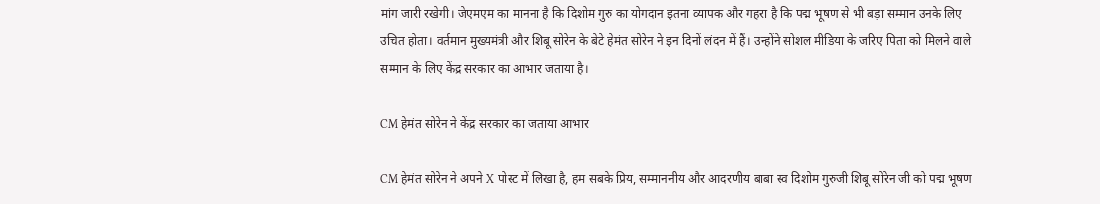मांग जारी रखेगी। जेएमएम का मानना है कि दिशोम गुरु का योगदान इतना व्यापक और गहरा है कि पद्म भूषण से भी बड़ा सम्मान उनके लिए उचित होता। वर्तमान मुख्यमंत्री और शिबू सोरेन के बेटे हेमंत सोरेन ने इन दिनों लंदन में हैं। उन्होंने सोशल मीडिया के जरिए पिता को मिलने वाले सम्मान के लिए केंद्र सरकार का आभार जताया है।

CM हेमंत सोरेन ने केंद्र सरकार का जताया आभार

CM हेमंत सोरेन ने अपने X पोस्ट में लिखा है, हम सबके प्रिय, सम्माननीय और आदरणीय बाबा स्व दिशोम गुरुजी शिबू सोरेन जी को पद्म भूषण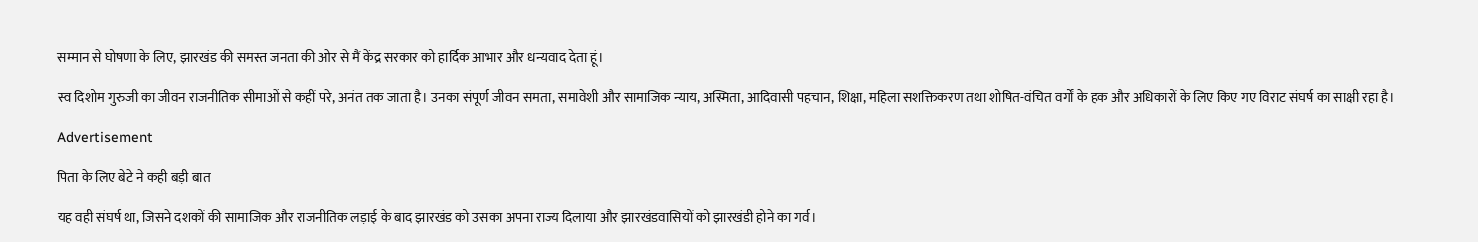सम्मान से घोषणा के लिए, झारखंड की समस्त जनता की ओर से मैं केंद्र सरकार को हार्दिक आभार और धन्यवाद देता हूं।

स्व दिशोम गुरुजी का जीवन राजनीतिक सीमाओं से कहीं परे, अनंत तक जाता है। उनका संपूर्ण जीवन समता, समावेशी और सामाजिक न्याय, अस्मिता, आदिवासी पहचान, शिक्षा, महिला सशक्तिकरण तथा शोषित-वंचित वर्गों के हक और अधिकारों के लिए किए गए विराट संघर्ष का साक्षी रहा है।

Advertisement

पिता के लिए बेटे ने कही बड़ी बात

यह वही संघर्ष था, जिसने दशकों की सामाजिक और राजनीतिक लड़ाई के बाद झारखंड को उसका अपना राज्य दिलाया और झारखंडवासियों को झारखंडी होने का गर्व।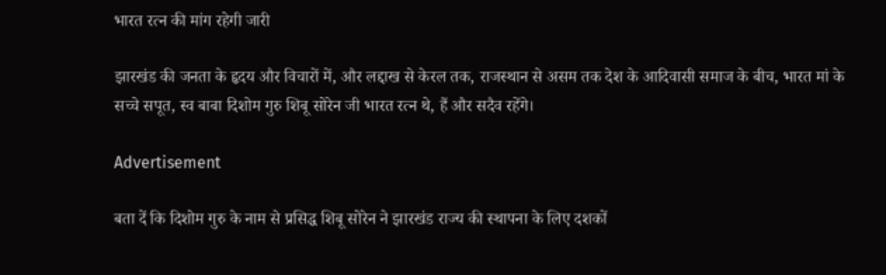भारत रत्न की मांग रहेगी जारी

झारखंड की जनता के हृदय और विचारों में, और लद्दाख से केरल तक, राजस्थान से असम तक देश के आदिवासी समाज के बीच, भारत मां के सच्चे सपूत, स्व बाबा दिशोम गुरु शिबू सोरेन जी भारत रत्न थे, हैं और सदैव रहेंगे।

Advertisement

बता दें कि दिशोम गुरु के नाम से प्रसिद्ध शिबू सोरेन ने झारखंड राज्य की स्थापना के लिए दशकों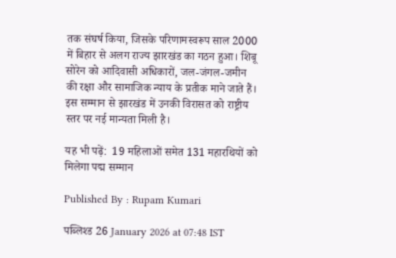तक संघर्ष किया, जिसके परिणामस्वरूप साल 2000 में बिहार से अलग राज्य झारखंड का गठन हुआ। शिबू सोरेन को आदिवासी अधिकारों, जल-जंगल-जमीन की रक्षा और सामाजिक न्याय के प्रतीक माने जाते हैं। इस सम्मान से झारखंड में उनकी विरासत को राष्ट्रीय स्तर पर नई मान्यता मिली है।

यह भी पढ़ें:  19 महिलाओं समेत 131 महारथियों को मिलेगा पद्म सम्मान

Published By : Rupam Kumari

पब्लिश्ड 26 January 2026 at 07:48 IST